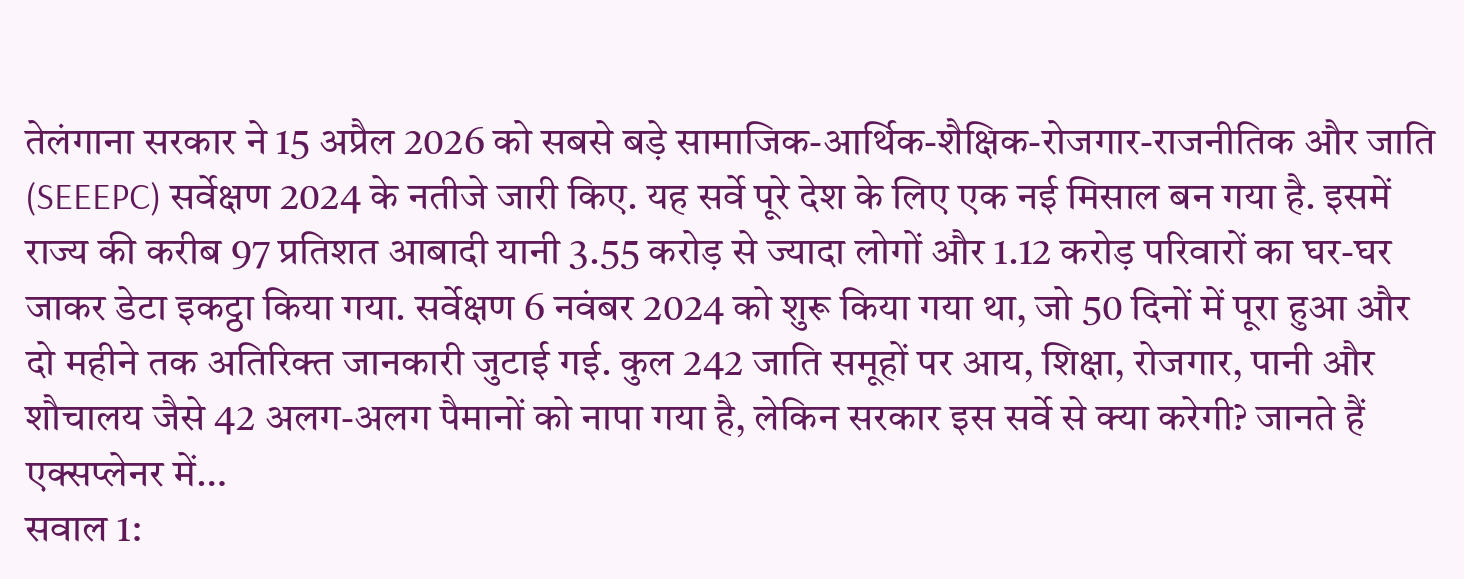तेलंगाना सरकार ने 15 अप्रैल 2026 को सबसे बड़े सामाजिक-आर्थिक-शैक्षिक-रोजगार-राजनीतिक और जाति (SEEEPC) सर्वेक्षण 2024 के नतीजे जारी किए. यह सर्वे पूरे देश के लिए एक नई मिसाल बन गया है. इसमें राज्य की करीब 97 प्रतिशत आबादी यानी 3.55 करोड़ से ज्यादा लोगों और 1.12 करोड़ परिवारों का घर-घर जाकर डेटा इकट्ठा किया गया. सर्वेक्षण 6 नवंबर 2024 को शुरू किया गया था, जो 50 दिनों में पूरा हुआ और दो महीने तक अतिरिक्त जानकारी जुटाई गई. कुल 242 जाति समूहों पर आय, शिक्षा, रोजगार, पानी और शौचालय जैसे 42 अलग-अलग पैमानों को नापा गया है, लेकिन सरकार इस सर्वे से क्या करेगी? जानते हैं एक्सप्लेनर में…
सवाल 1: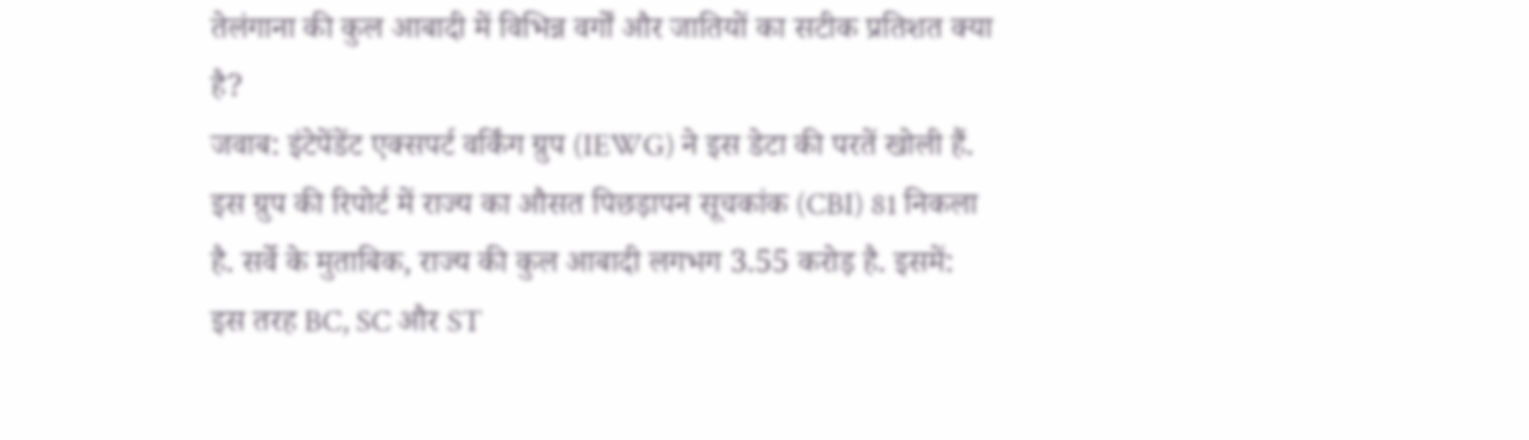तेलंगाना की कुल आबादी में विभिन्न वर्गों और जातियों का सटीक प्रतिशत क्या है?
जवाब: इंटेपेंडेंट एक्सपर्ट वर्किंग ग्रुप (IEWG) ने इस डेटा की परतें खोली हैं. इस ग्रुप की रिपोर्ट में राज्य का औसत पिछड़ापन सूचकांक (CBI) 81 निकला है. सर्वे के मुताबिक, राज्य की कुल आबादी लगभग 3.55 करोड़ है. इसमें:
इस तरह BC, SC और ST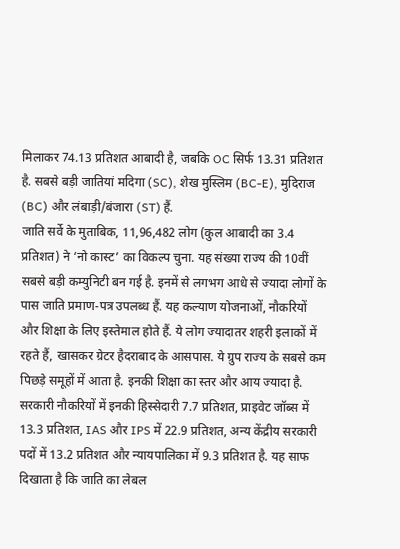मिलाकर 74.13 प्रतिशत आबादी है, जबकि OC सिर्फ 13.31 प्रतिशत है. सबसे बड़ी जातियां मदिगा (SC), शेख मुस्लिम (BC-E), मुदिराज (BC) और लंबाड़ी/बंजारा (ST) हैं.
जाति सर्वे के मुताबिक, 11,96,482 लोग (कुल आबादी का 3.4 प्रतिशत) ने ‘नो कास्ट’ का विकल्प चुना. यह संख्या राज्य की 10वीं सबसे बड़ी कम्युनिटी बन गई है. इनमें से लगभग आधे से ज्यादा लोगों के पास जाति प्रमाण-पत्र उपलब्ध हैं. यह कल्याण योजनाओं, नौकरियों और शिक्षा के लिए इस्तेमाल होते हैं. ये लोग ज्यादातर शहरी इलाकों में रहते हैं, खासकर ग्रेटर हैदराबाद के आसपास. ये ग्रुप राज्य के सबसे कम पिछड़े समूहों में आता है. इनकी शिक्षा का स्तर और आय ज्यादा है.
सरकारी नौकरियों में इनकी हिस्सेदारी 7.7 प्रतिशत, प्राइवेट जॉब्स में 13.3 प्रतिशत, IAS और IPS में 22.9 प्रतिशत, अन्य केंद्रीय सरकारी पदों में 13.2 प्रतिशत और न्यायपालिका में 9.3 प्रतिशत है. यह साफ दिखाता है कि जाति का लेबल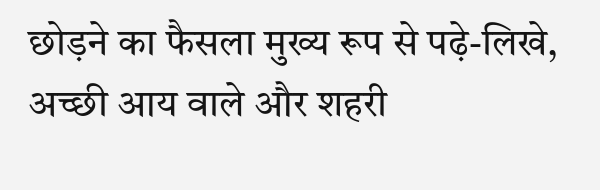छोड़ने का फैसला मुख्य रूप से पढ़े-लिखे, अच्छी आय वाले और शहरी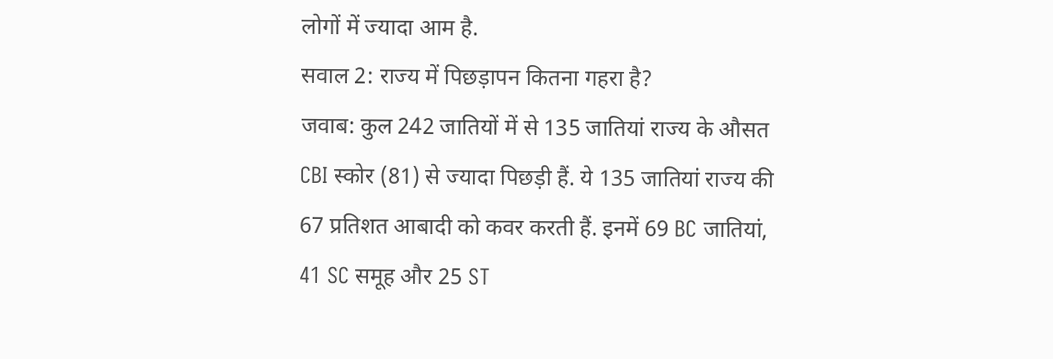लोगों में ज्यादा आम है.
सवाल 2: राज्य में पिछड़ापन कितना गहरा है?
जवाब: कुल 242 जातियों में से 135 जातियां राज्य के औसत CBI स्कोर (81) से ज्यादा पिछड़ी हैं. ये 135 जातियां राज्य की 67 प्रतिशत आबादी को कवर करती हैं. इनमें 69 BC जातियां, 41 SC समूह और 25 ST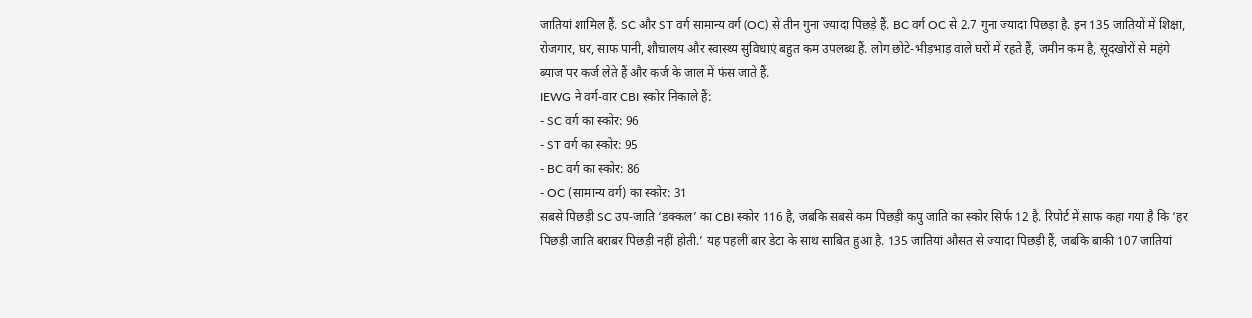जातियां शामिल हैं. SC और ST वर्ग सामान्य वर्ग (OC) से तीन गुना ज्यादा पिछड़े हैं. BC वर्ग OC से 2.7 गुना ज्यादा पिछड़ा है. इन 135 जातियों में शिक्षा, रोजगार, घर, साफ पानी, शौचालय और स्वास्थ्य सुविधाएं बहुत कम उपलब्ध हैं. लोग छोटे-भीड़भाड़ वाले घरों में रहते हैं, जमीन कम है, सूदखोरों से महंगे ब्याज पर कर्ज लेते हैं और कर्ज के जाल में फंस जाते हैं.
IEWG ने वर्ग-वार CBI स्कोर निकाले हैं:
- SC वर्ग का स्कोर: 96
- ST वर्ग का स्कोर: 95
- BC वर्ग का स्कोर: 86
- OC (सामान्य वर्ग) का स्कोर: 31
सबसे पिछड़ी SC उप-जाति ‘डक्कल’ का CBI स्कोर 116 है, जबकि सबसे कम पिछड़ी कपु जाति का स्कोर सिर्फ 12 है. रिपोर्ट में साफ कहा गया है कि ‘हर पिछड़ी जाति बराबर पिछड़ी नहीं होती.’ यह पहली बार डेटा के साथ साबित हुआ है. 135 जातियां औसत से ज्यादा पिछड़ी हैं, जबकि बाकी 107 जातियां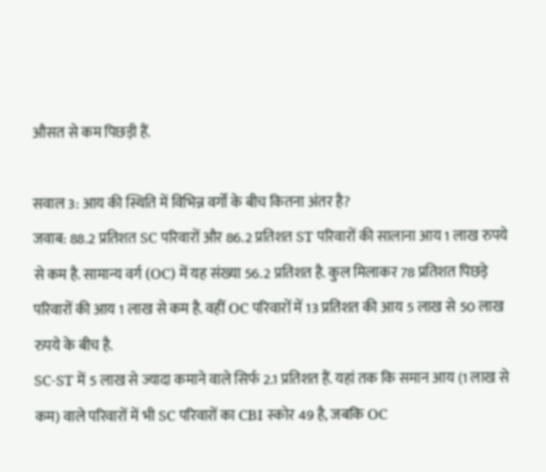औसत से कम पिछड़ी हैं.

सवाल 3: आय की स्थिति में विभिन्न वर्गों के बीच कितना अंतर है?
जवाब: 88.2 प्रतिशत SC परिवारों और 86.2 प्रतिशत ST परिवारों की सालाना आय 1 लाख रुपये से कम है. सामान्य वर्ग (OC) में यह संख्या 56.2 प्रतिशत है. कुल मिलाकर 78 प्रतिशत पिछड़े परिवारों की आय 1 लाख से कम है. वहीं OC परिवारों में 13 प्रतिशत की आय 5 लाख से 50 लाख रुपये के बीच है.
SC-ST में 5 लाख से ज्यादा कमाने वाले सिर्फ 2.1 प्रतिशत हैं. यहां तक कि समान आय (1 लाख से कम) वाले परिवारों में भी SC परिवारों का CBI स्कोर 49 है, जबकि OC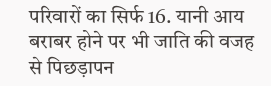परिवारों का सिर्फ 16. यानी आय बराबर होने पर भी जाति की वजह से पिछड़ापन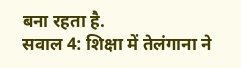बना रहता है.
सवाल 4: शिक्षा में तेलंगाना ने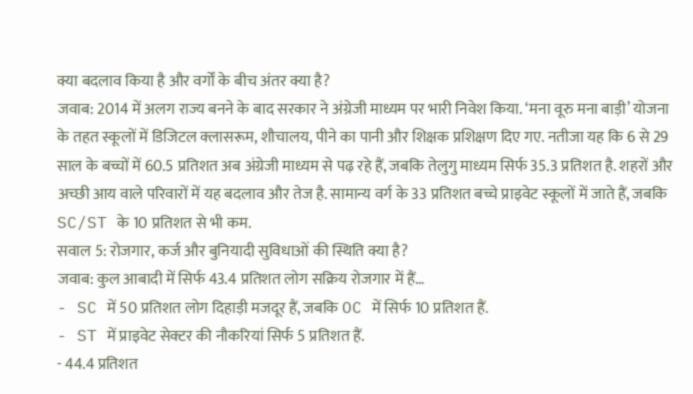क्या बदलाव किया है और वर्गों के बीच अंतर क्या है?
जवाब: 2014 में अलग राज्य बनने के बाद सरकार ने अंग्रेजी माध्यम पर भारी निवेश किया. ‘मना वूरु मना बाड़ी’ योजना के तहत स्कूलों में डिजिटल क्लासरूम, शौचालय, पीने का पानी और शिक्षक प्रशिक्षण दिए गए. नतीजा यह कि 6 से 29 साल के बच्चों में 60.5 प्रतिशत अब अंग्रेजी माध्यम से पढ़ रहे हैं, जबकि तेलुगु माध्यम सिर्फ 35.3 प्रतिशत है. शहरों और अच्छी आय वाले परिवारों में यह बदलाव और तेज है. सामान्य वर्ग के 33 प्रतिशत बच्चे प्राइवेट स्कूलों में जाते हैं, जबकि SC/ST के 10 प्रतिशत से भी कम.
सवाल 5: रोजगार, कर्ज और बुनियादी सुविधाओं की स्थिति क्या है?
जवाब: कुल आबादी में सिर्फ 43.4 प्रतिशत लोग सक्रिय रोजगार में हैं…
- SC में 50 प्रतिशत लोग दिहाड़ी मजदूर हैं, जबकि OC में सिर्फ 10 प्रतिशत हैं.
- ST में प्राइवेट सेक्टर की नौकरियां सिर्फ 5 प्रतिशत हैं.
- 44.4 प्रतिशत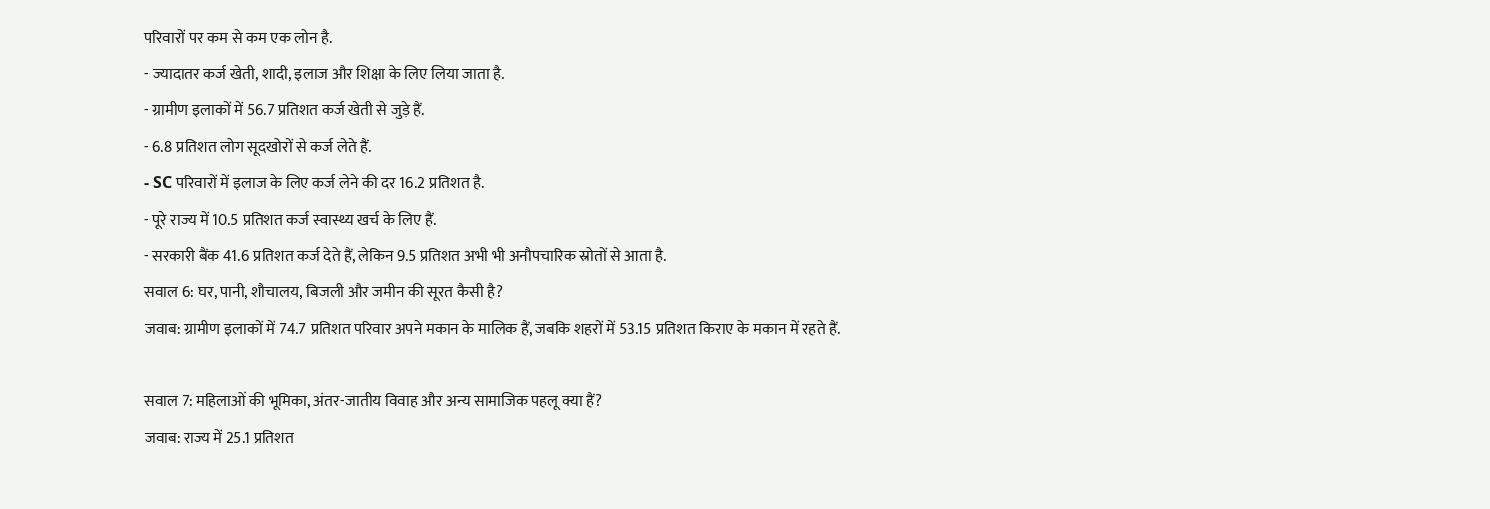परिवारों पर कम से कम एक लोन है.
- ज्यादातर कर्ज खेती, शादी, इलाज और शिक्षा के लिए लिया जाता है.
- ग्रामीण इलाकों में 56.7 प्रतिशत कर्ज खेती से जुड़े हैं.
- 6.8 प्रतिशत लोग सूदखोरों से कर्ज लेते हैं.
- SC परिवारों में इलाज के लिए कर्ज लेने की दर 16.2 प्रतिशत है.
- पूरे राज्य में 10.5 प्रतिशत कर्ज स्वास्थ्य खर्च के लिए हैं.
- सरकारी बैंक 41.6 प्रतिशत कर्ज देते हैं, लेकिन 9.5 प्रतिशत अभी भी अनौपचारिक स्रोतों से आता है.
सवाल 6: घर, पानी, शौचालय, बिजली और जमीन की सूरत कैसी है?
जवाब: ग्रामीण इलाकों में 74.7 प्रतिशत परिवार अपने मकान के मालिक हैं, जबकि शहरों में 53.15 प्रतिशत किराए के मकान में रहते हैं.

सवाल 7: महिलाओं की भूमिका, अंतर-जातीय विवाह और अन्य सामाजिक पहलू क्या हैं?
जवाब: राज्य में 25.1 प्रतिशत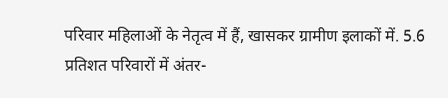परिवार महिलाओं के नेतृत्व में हैं, खासकर ग्रामीण इलाकों में. 5.6 प्रतिशत परिवारों में अंतर-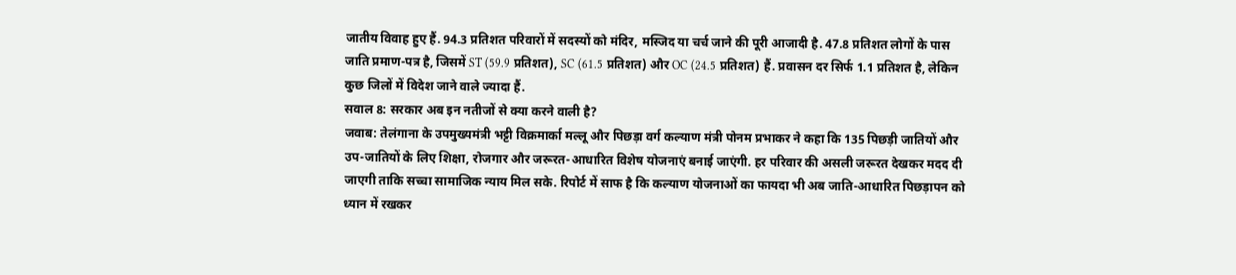जातीय विवाह हुए हैं. 94.3 प्रतिशत परिवारों में सदस्यों को मंदिर, मस्जिद या चर्च जाने की पूरी आजादी है. 47.8 प्रतिशत लोगों के पास जाति प्रमाण-पत्र है, जिसमें ST (59.9 प्रतिशत), SC (61.5 प्रतिशत) और OC (24.5 प्रतिशत) हैं. प्रवासन दर सिर्फ 1.1 प्रतिशत है, लेकिन कुछ जिलों में विदेश जाने वाले ज्यादा हैं.
सवाल 8: सरकार अब इन नतीजों से क्या करने वाली है?
जवाब: तेलंगाना के उपमुख्यमंत्री भट्टी विक्रमार्का मल्लू और पिछड़ा वर्ग कल्याण मंत्री पोनम प्रभाकर ने कहा कि 135 पिछड़ी जातियों और उप-जातियों के लिए शिक्षा, रोजगार और जरूरत-आधारित विशेष योजनाएं बनाई जाएंगी. हर परिवार की असली जरूरत देखकर मदद दी जाएगी ताकि सच्चा सामाजिक न्याय मिल सके. रिपोर्ट में साफ है कि कल्याण योजनाओं का फायदा भी अब जाति-आधारित पिछड़ापन को ध्यान में रखकर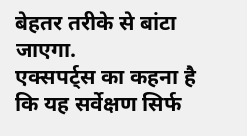बेहतर तरीके से बांटा जाएगा.
एक्सपर्ट्स का कहना है कि यह सर्वेक्षण सिर्फ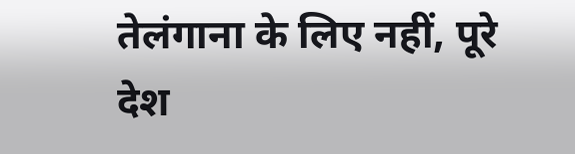तेलंगाना के लिए नहीं, पूरे देश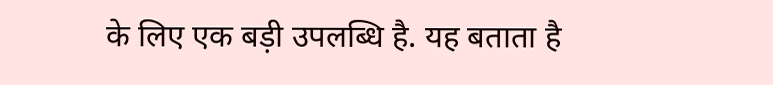के लिए एक बड़ी उपलब्धि है. यह बताता है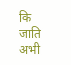कि जाति अभी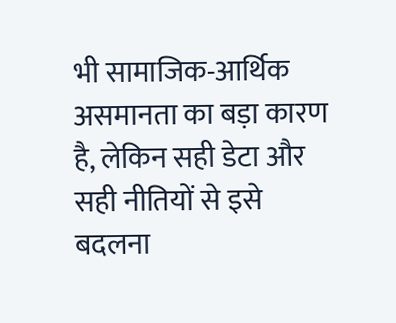भी सामाजिक-आर्थिक असमानता का बड़ा कारण है, लेकिन सही डेटा और सही नीतियों से इसे बदलना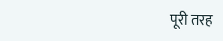पूरी तरह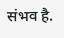संभव है.